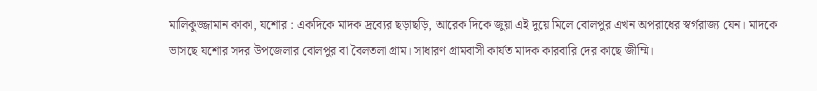মালিকুজ্জামান কাকা, যশোর : একদিকে মাদক দ্রব্যের ছড়াছড়ি, আরেক দিকে জুয়া এই দুয়ে মিলে বোলপুর এখন অপরাধের স্বর্গরাজ্য যেন। মাদকে ভাসছে যশোর সদর উপজেলার বোলপুর বা বৈলতলা গ্রাম। সাধারণ গ্রামবাসী কার্যত মাদক কারবারি দের কাছে জীম্মি।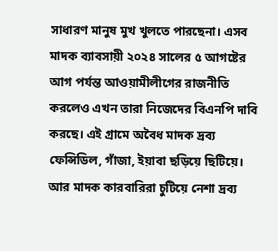সাধারণ মানুষ মুখ খুলতে পারছেনা। এসব মাদক ব্যাবসায়ী ২০২৪ সালের ৫ আগষ্টের আগ পর্যন্ত আওয়ামীলীগের রাজনীতি করলেও এখন তারা নিজেদের বিএনপি দাবি করছে। এই গ্রামে অবৈধ মাদক দ্রব্য ফেন্সিডিল, গাঁজা, ইয়াবা ছড়িয়ে ছিটিয়ে। আর মাদক কারবারিরা চুটিয়ে নেশা দ্রব্য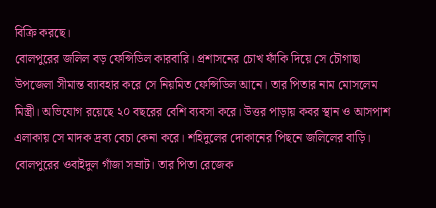বিক্রি করছে।
বোলপুরের জলিল বড় ফেন্সিডিল কারবারি। প্রশাসনের চোখ ফাঁকি দিয়ে সে চৌগাছা উপজেলা সীমান্ত ব্যাবহার করে সে নিয়মিত ফেন্সিডিল আনে। তার পিতার নাম মোসলেম মিস্ত্রী। অভিযোগ রয়েছে ২০ বছরের বেশি ব্যবসা করে। উত্তর পাড়ায় কবর স্থান ও আসপাশ এলাকায় সে মাদক দ্রব্য বেচা কেনা করে। শহিদুলের দোকানের পিছনে জলিলের বাড়ি।
বোলপুরের ওবাইদুল গাঁজা সম্রাট। তার পিতা রেজেক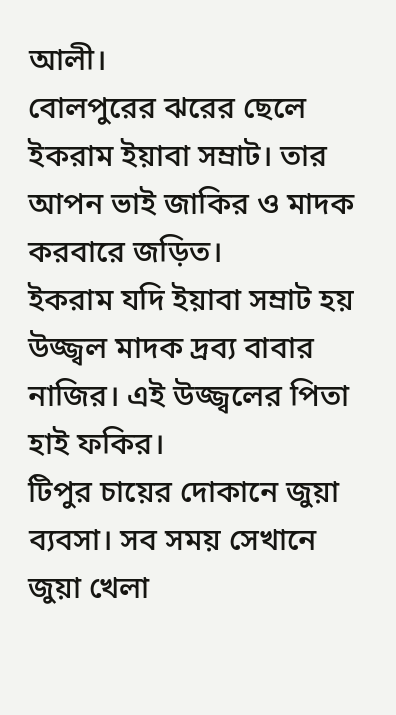আলী।
বোলপুরের ঝরের ছেলে ইকরাম ইয়াবা সম্রাট। তার আপন ভাই জাকির ও মাদক করবারে জড়িত।
ইকরাম যদি ইয়াবা সম্রাট হয় উজ্জ্বল মাদক দ্রব্য বাবার নাজির। এই উজ্জ্বলের পিতা হাই ফকির।
টিপুর চায়ের দোকানে জুয়া ব্যবসা। সব সময় সেখানে জুয়া খেলা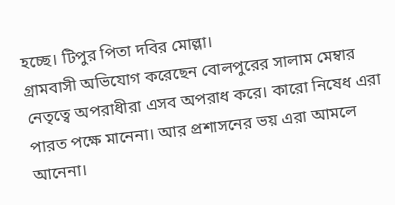হচ্ছে। টিপুর পিতা দবির মোল্লা।
গ্রামবাসী অভিযোগ করেছেন বোলপুরের সালাম মেম্বার নেতৃত্বে অপরাধীরা এসব অপরাধ করে। কারো নিষেধ এরা পারত পক্ষে মানেনা। আর প্রশাসনের ভয় এরা আমলে আনেনা।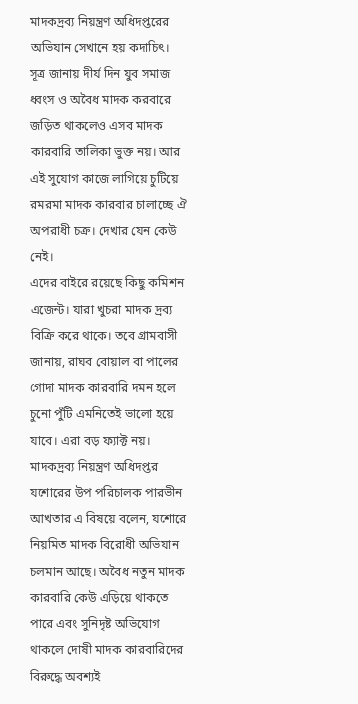মাদকদ্রব্য নিয়ন্ত্রণ অধিদপ্তরের অভিযান সেখানে হয় কদাচিৎ।
সূত্র জানায় দীর্য দিন যুব সমাজ ধ্বংস ও অবৈধ মাদক করবারে জড়িত থাকলেও এসব মাদক কারবারি তালিকা ভুক্ত নয়। আর এই সুযোগ কাজে লাগিয়ে চুটিয়ে রমরমা মাদক কারবার চালাচ্ছে ঐ অপরাধী চক্র। দেখার যেন কেউ নেই।
এদের বাইরে রয়েছে কিছু কমিশন এজেন্ট। যারা খুচরা মাদক দ্রব্য বিক্রি করে থাকে। তবে গ্রামবাসী জানায়, রাঘব বোয়াল বা পালের গোদা মাদক কারবারি দমন হলে চুনো পুঁটি এমনিতেই ভালো হয়ে যাবে। এরা বড় ফ্যাক্ট নয়।
মাদকদ্রব্য নিয়ন্ত্রণ অধিদপ্তর যশোরের উপ পরিচালক পারভীন আখতার এ বিষয়ে বলেন, যশোরে নিয়মিত মাদক বিরোধী অভিযান চলমান আছে। অবৈধ নতুন মাদক কারবারি কেউ এড়িয়ে থাকতে পারে এবং সুনিদৃষ্ট অভিযোগ থাকলে দোষী মাদক কারবারিদের বিরুদ্ধে অবশ্যই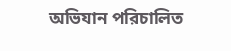অভিযান পরিচালিত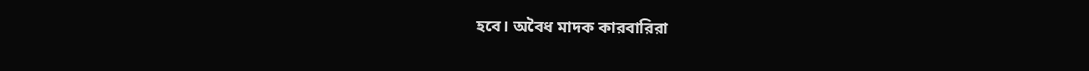হবে। অবৈধ মাদক কারবারিরা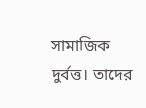সামাজিক দুর্বত্ত। তাদের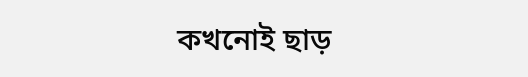কখনোই ছাড়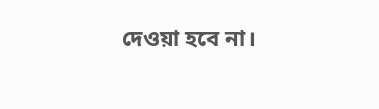দেওয়া হবে না।